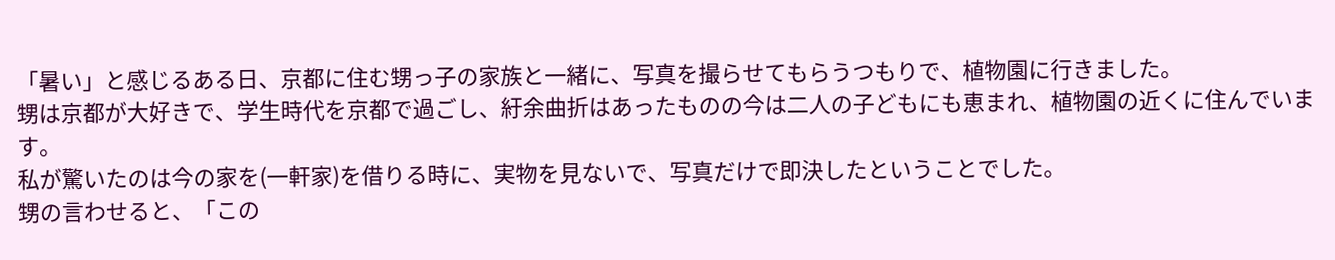「暑い」と感じるある日、京都に住む甥っ子の家族と一緒に、写真を撮らせてもらうつもりで、植物園に行きました。
甥は京都が大好きで、学生時代を京都で過ごし、紆余曲折はあったものの今は二人の子どもにも恵まれ、植物園の近くに住んでいます。
私が驚いたのは今の家を(一軒家)を借りる時に、実物を見ないで、写真だけで即決したということでした。
甥の言わせると、「この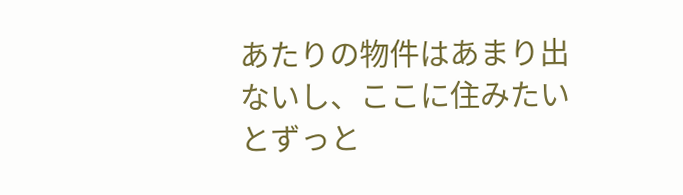あたりの物件はあまり出ないし、ここに住みたいとずっと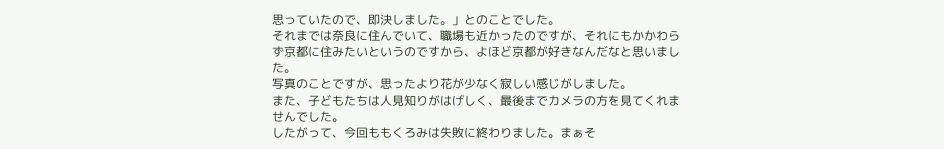思っていたので、即決しました。」とのことでした。
それまでは奈良に住んでいて、職場も近かったのですが、それにもかかわらず京都に住みたいというのですから、よほど京都が好きなんだなと思いました。
写真のことですが、思ったより花が少なく寂しい感じがしました。
また、子どもたちは人見知りがはげしく、最後までカメラの方を見てくれませんでした。
したがって、今回ももくろみは失敗に終わりました。まぁそ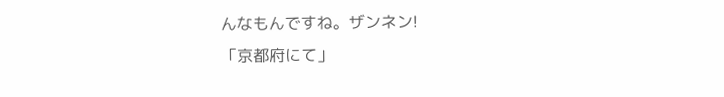んなもんですね。ザンネン!
「京都府にて」